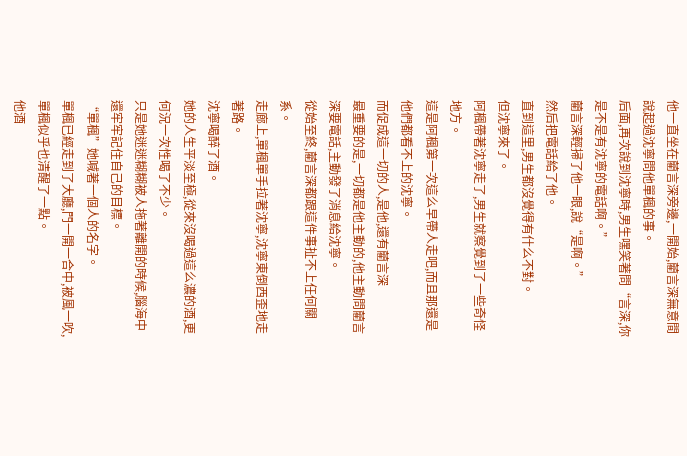他一直坐在藺言深旁邊,一開始,藺言深無意間說起過沈寧問他單楓的事。
后面,再次說到沈寧時,男生嘿笑著問“言深,你是不是有沈寧的電話啊。”
藺言深輕掃了他一眼,說“是啊。”
然后把電話給了他。
直到這里,男生都沒覺得有什么不對。
但沈寧來了。
阿楓帶著沈寧走了,男生就察覺到了一些奇怪地方。
這是阿楓第一次這么早帶人走吧,而且那還是他們都看不上的沈寧。
而促成這一切的人,是他,還有藺言深
最重要的是,一切都是他主動的,他主動問藺言深要電話,主動發了消息給沈寧。
從始至終,藺言深都跟這件事扯不上任何關系。
走廊上,單楓單手拉著沈寧,沈寧東倒西歪地走著路。
沈寧喝醉了酒。
她的人生平淡至極,從來沒喝過這么濃的酒,更何況一次性喝了不少。
只是她迷迷糊糊被人拖著離開的時候,腦海中還牢牢記住自己的目標。
“單楓”她喊著一個人的名字。
單楓已經走到了大廳,門一開一合中,被風一吹,單楓似乎也清醒了一點。
他酒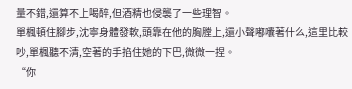量不錯,還算不上喝醉,但酒精也侵襲了一些理智。
單楓頓住腳步,沈寧身體發軟,頭靠在他的胸膛上,還小聲嘟囔著什么,這里比較吵,單楓聽不清,空著的手掐住她的下巴,微微一捏。
“你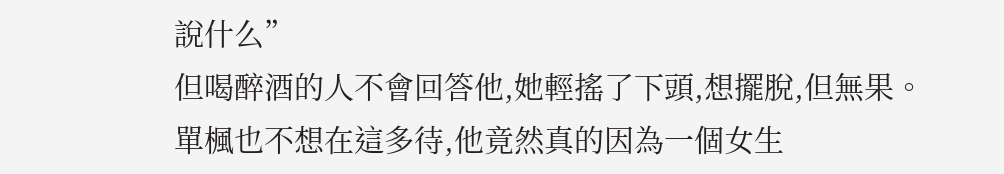說什么”
但喝醉酒的人不會回答他,她輕搖了下頭,想擺脫,但無果。
單楓也不想在這多待,他竟然真的因為一個女生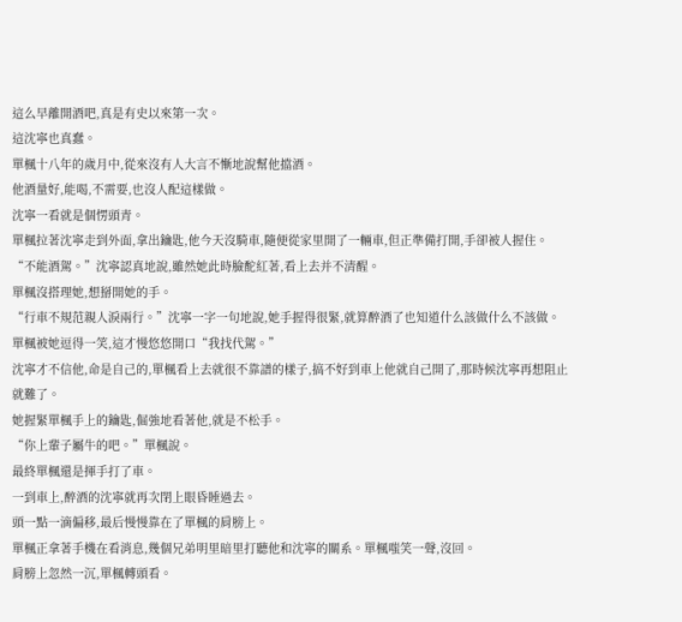這么早離開酒吧,真是有史以來第一次。
這沈寧也真蠢。
單楓十八年的歲月中,從來沒有人大言不慚地說幫他擋酒。
他酒量好,能喝,不需要,也沒人配這樣做。
沈寧一看就是個愣頭青。
單楓拉著沈寧走到外面,拿出鑰匙,他今天沒騎車,隨便從家里開了一輛車,但正準備打開,手卻被人握住。
“不能酒駕。”沈寧認真地說,雖然她此時臉酡紅著,看上去并不清醒。
單楓沒搭理她,想掰開她的手。
“行車不規范親人淚兩行。”沈寧一字一句地說,她手握得很緊,就算醉酒了也知道什么該做什么不該做。
單楓被她逗得一笑,這才慢悠悠開口“我找代駕。”
沈寧才不信他,命是自己的,單楓看上去就很不靠譜的樣子,搞不好到車上他就自己開了,那時候沈寧再想阻止就難了。
她握緊單楓手上的鑰匙,倔強地看著他,就是不松手。
“你上輩子屬牛的吧。”單楓說。
最終單楓還是揮手打了車。
一到車上,醉酒的沈寧就再次閉上眼昏睡過去。
頭一點一滴偏移,最后慢慢靠在了單楓的肩膀上。
單楓正拿著手機在看消息,幾個兄弟明里暗里打聽他和沈寧的關系。單楓嗤笑一聲,沒回。
肩膀上忽然一沉,單楓轉頭看。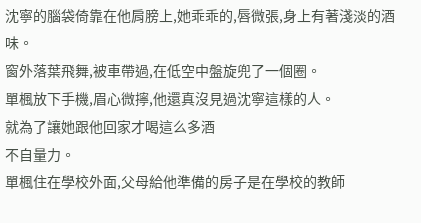沈寧的腦袋倚靠在他肩膀上,她乖乖的,唇微張,身上有著淺淡的酒味。
窗外落葉飛舞,被車帶過,在低空中盤旋兜了一個圈。
單楓放下手機,眉心微擰,他還真沒見過沈寧這樣的人。
就為了讓她跟他回家才喝這么多酒
不自量力。
單楓住在學校外面,父母給他準備的房子是在學校的教師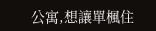公寓,想讓單楓住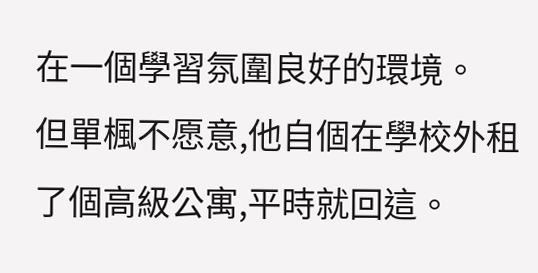在一個學習氛圍良好的環境。
但單楓不愿意,他自個在學校外租了個高級公寓,平時就回這。